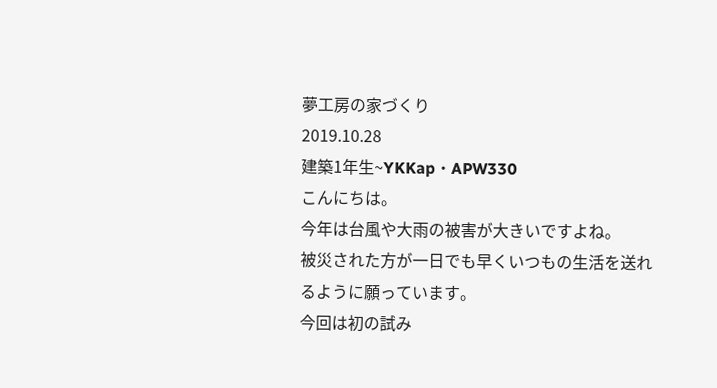夢工房の家づくり
2019.10.28
建築1年生~YKKap・APW330
こんにちは。
今年は台風や大雨の被害が大きいですよね。
被災された方が一日でも早くいつもの生活を送れるように願っています。
今回は初の試み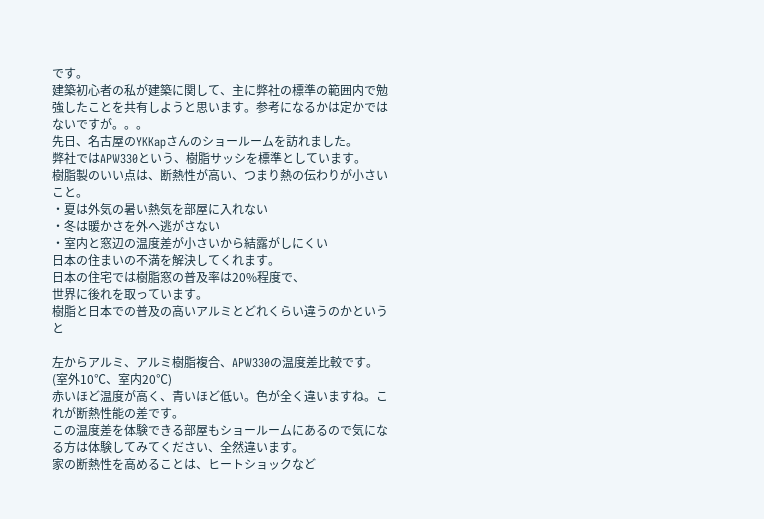です。
建築初心者の私が建築に関して、主に弊社の標準の範囲内で勉強したことを共有しようと思います。参考になるかは定かではないですが。。。
先日、名古屋のYKKapさんのショールームを訪れました。
弊社ではAPW330という、樹脂サッシを標準としています。
樹脂製のいい点は、断熱性が高い、つまり熱の伝わりが小さいこと。
・夏は外気の暑い熱気を部屋に入れない
・冬は暖かさを外へ逃がさない
・室内と窓辺の温度差が小さいから結露がしにくい
日本の住まいの不満を解決してくれます。
日本の住宅では樹脂窓の普及率は20%程度で、
世界に後れを取っています。
樹脂と日本での普及の高いアルミとどれくらい違うのかというと

左からアルミ、アルミ樹脂複合、APW330の温度差比較です。(室外10℃、室内20℃)
赤いほど温度が高く、青いほど低い。色が全く違いますね。これが断熱性能の差です。
この温度差を体験できる部屋もショールームにあるので気になる方は体験してみてください、全然違います。
家の断熱性を高めることは、ヒートショックなど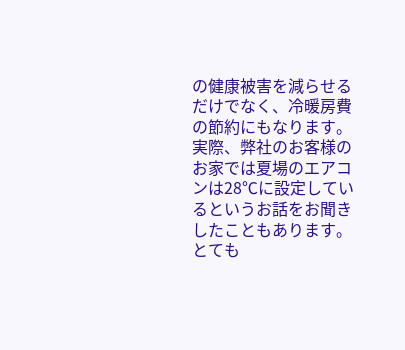の健康被害を減らせるだけでなく、冷暖房費の節約にもなります。
実際、弊社のお客様のお家では夏場のエアコンは28℃に設定しているというお話をお聞きしたこともあります。
とても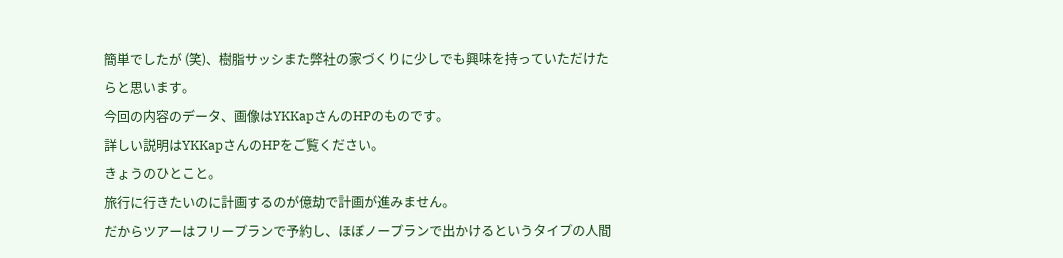簡単でしたが (笑)、樹脂サッシまた弊社の家づくりに少しでも興味を持っていただけたらと思います。
今回の内容のデータ、画像はYKKapさんのHPのものです。
詳しい説明はYKKapさんのHPをご覧ください。
きょうのひとこと。
旅行に行きたいのに計画するのが億劫で計画が進みません。
だからツアーはフリープランで予約し、ほぼノープランで出かけるというタイプの人間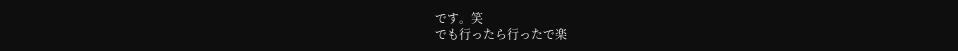です。笑
でも行ったら行ったで楽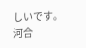しいです。
河合